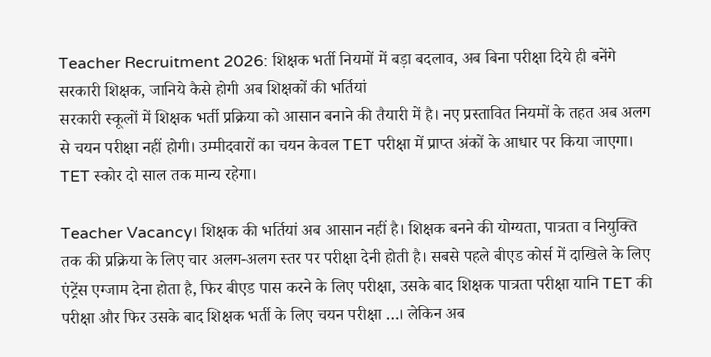Teacher Recruitment 2026: शिक्षक भर्ती नियमों में बड़ा बदलाव, अब बिना परीक्षा दिये ही बनेंगे सरकारी शिक्षक, जानिये कैसे होगी अब शिक्षकों की भर्तियां
सरकारी स्कूलों में शिक्षक भर्ती प्रक्रिया को आसान बनाने की तैयारी में है। नए प्रस्तावित नियमों के तहत अब अलग से चयन परीक्षा नहीं होगी। उम्मीदवारों का चयन केवल TET परीक्षा में प्राप्त अंकों के आधार पर किया जाएगा। TET स्कोर दो साल तक मान्य रहेगा।

Teacher Vacancy। शिक्षक की भर्तियां अब आसान नहीं है। शिक्षक बनने की योग्यता, पात्रता व नियुक्ति तक की प्रक्रिया के लिए चार अलग-अलग स्तर पर परीक्षा देनी होती है। सबसे पहले बीएड कोर्स में दाखिले के लिए एंट्रेंस एग्जाम देना होता है, फिर बीएड पास करने के लिए परीक्षा, उसके बाद शिक्षक पात्रता परीक्षा यानि TET की परीक्षा और फिर उसके बाद शिक्षक भर्ती के लिए चयन परीक्षा …। लेकिन अब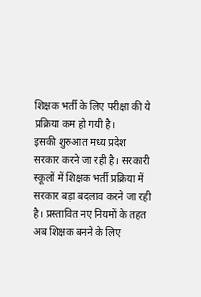शिक्षक भर्ती के लिए परीक्षा की ये प्रक्रिया कम हो गयी है।
इसकी शुरुआत मध्य प्रदेश सरकार करने जा रही है। सरकारी स्कूलों में शिक्षक भर्ती प्रक्रिया में सरकार बड़ा बदलाव करने जा रही है। प्रस्तावित नए नियमों के तहत अब शिक्षक बनने के लिए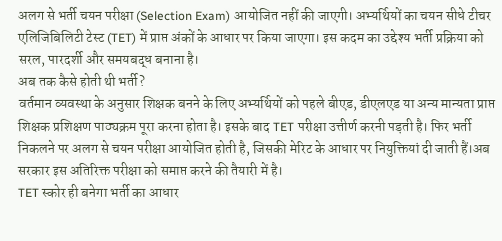अलग से भर्ती चयन परीक्षा (Selection Exam) आयोजित नहीं की जाएगी। अभ्यर्थियों का चयन सीधे टीचर एलिजिबिलिटी टेस्ट (TET) में प्राप्त अंकों के आधार पर किया जाएगा। इस कदम का उद्देश्य भर्ती प्रक्रिया को सरल, पारदर्शी और समयबद्ध बनाना है।
अब तक कैसे होती थी भर्ती?
वर्तमान व्यवस्था के अनुसार शिक्षक बनने के लिए अभ्यर्थियों को पहले बीएड, डीएलएड या अन्य मान्यता प्राप्त शिक्षक प्रशिक्षण पाठ्यक्रम पूरा करना होता है। इसके बाद TET परीक्षा उत्तीर्ण करनी पड़ती है। फिर भर्ती निकलने पर अलग से चयन परीक्षा आयोजित होती है, जिसकी मेरिट के आधार पर नियुक्तियां दी जाती हैं।अब सरकार इस अतिरिक्त परीक्षा को समाप्त करने की तैयारी में है।
TET स्कोर ही बनेगा भर्ती का आधार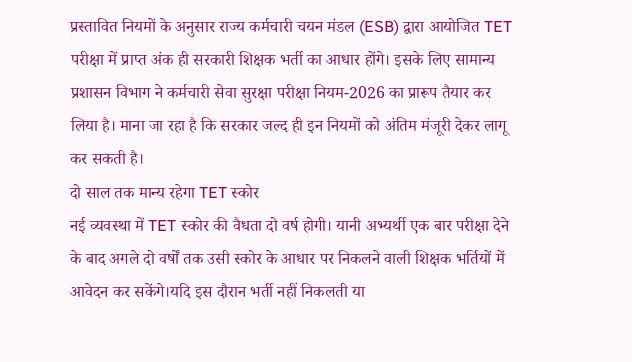प्रस्तावित नियमों के अनुसार राज्य कर्मचारी चयन मंडल (ESB) द्वारा आयोजित TET परीक्षा में प्राप्त अंक ही सरकारी शिक्षक भर्ती का आधार होंगे। इसके लिए सामान्य प्रशासन विभाग ने कर्मचारी सेवा सुरक्षा परीक्षा नियम-2026 का प्रारूप तैयार कर लिया है। माना जा रहा है कि सरकार जल्द ही इन नियमों को अंतिम मंजूरी देकर लागू कर सकती है।
दो साल तक मान्य रहेगा TET स्कोर
नई व्यवस्था में TET स्कोर की वैधता दो वर्ष होगी। यानी अभ्यर्थी एक बार परीक्षा देने के बाद अगले दो वर्षों तक उसी स्कोर के आधार पर निकलने वाली शिक्षक भर्तियों में आवेदन कर सकेंगे।यदि इस दौरान भर्ती नहीं निकलती या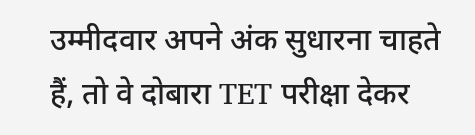उम्मीदवार अपने अंक सुधारना चाहते हैं, तो वे दोबारा TET परीक्षा देकर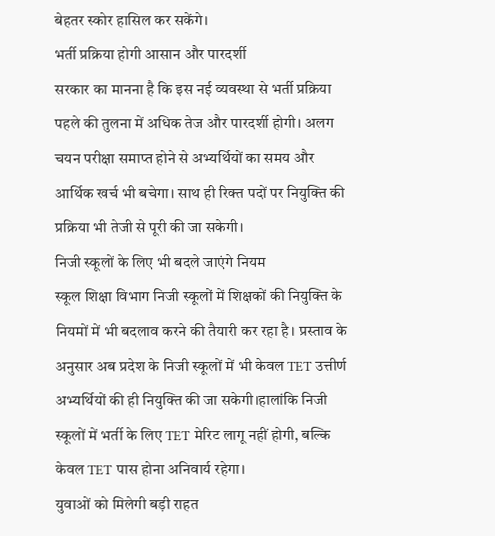बेहतर स्कोर हासिल कर सकेंगे।
भर्ती प्रक्रिया होगी आसान और पारदर्शी
सरकार का मानना है कि इस नई व्यवस्था से भर्ती प्रक्रिया पहले की तुलना में अधिक तेज और पारदर्शी होगी। अलग चयन परीक्षा समाप्त होने से अभ्यर्थियों का समय और आर्थिक खर्च भी बचेगा। साथ ही रिक्त पदों पर नियुक्ति की प्रक्रिया भी तेजी से पूरी की जा सकेगी।
निजी स्कूलों के लिए भी बदले जाएंगे नियम
स्कूल शिक्षा विभाग निजी स्कूलों में शिक्षकों की नियुक्ति के नियमों में भी बदलाव करने की तैयारी कर रहा है। प्रस्ताव के अनुसार अब प्रदेश के निजी स्कूलों में भी केवल TET उत्तीर्ण अभ्यर्थियों की ही नियुक्ति की जा सकेगी।हालांकि निजी स्कूलों में भर्ती के लिए TET मेरिट लागू नहीं होगी, बल्कि केवल TET पास होना अनिवार्य रहेगा।
युवाओं को मिलेगी बड़ी राहत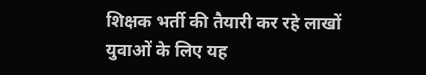शिक्षक भर्ती की तैयारी कर रहे लाखों युवाओं के लिए यह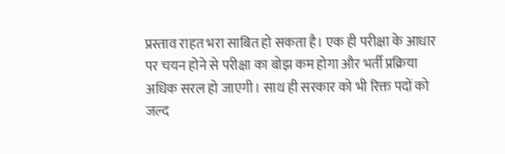प्रस्ताव राहत भरा साबित हो सकता है। एक ही परीक्षा के आधार पर चयन होने से परीक्षा का बोझ कम होगा और भर्ती प्रक्रिया अधिक सरल हो जाएगी। साथ ही सरकार को भी रिक्त पदों को जल्द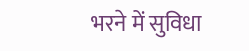भरने में सुविधा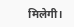मिलेगी।